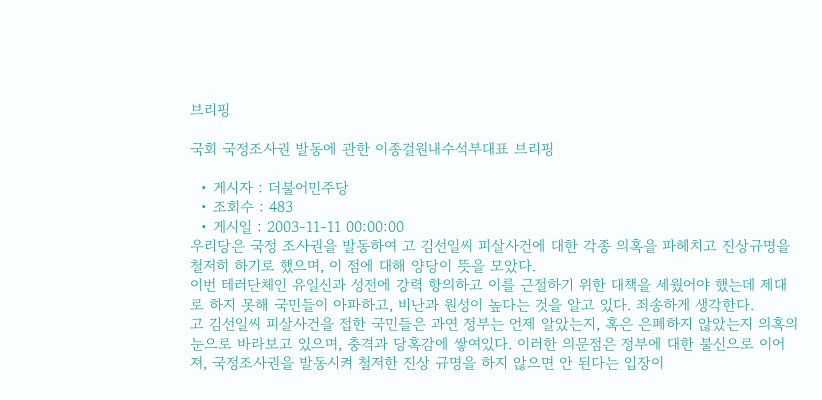브리핑

국회 국정조사권 발동에 관한 이종걸원내수석부대표 브리핑

  • 게시자 : 더불어민주당
  • 조회수 : 483
  • 게시일 : 2003-11-11 00:00:00
우리당은 국정 조사권을 발동하여 고 김선일씨 피살사건에 대한 각종 의혹을 파헤치고 진상규명을 철저히 하기로 했으며, 이 점에 대해 양당이 뜻을 모았다.
이번 테러단체인 유일신과 성전에 강력 항의하고 이를 근절하기 위한 대책을 세웠어야 했는데 제대로 하지 못해 국민들이 아파하고, 비난과 원성이 높다는 것을 알고 있다. 죄송하게 생각한다.
고 김선일씨 피살사건을 접한 국민들은 과연 정부는 언제 알았는지, 혹은 은폐하지 않았는지 의혹의 눈으로 바라보고 있으며, 충격과 당혹감에 쌓여있다. 이러한 의문점은 정부에 대한 불신으로 이어져, 국정조사권을 발동시켜 철저한 진상 규명을 하지 않으면 안 된다는 입장이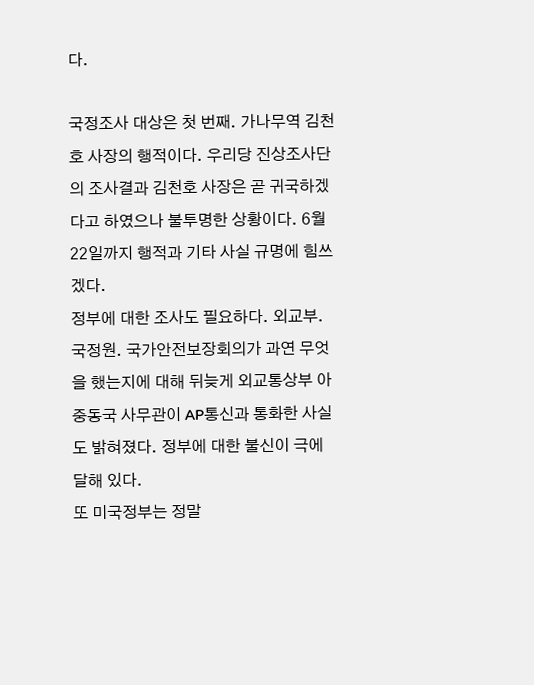다.

국정조사 대상은 첫 번째. 가나무역 김천호 사장의 행적이다. 우리당 진상조사단의 조사결과 김천호 사장은 곧 귀국하겠다고 하였으나 불투명한 상황이다. 6월 22일까지 행적과 기타 사실 규명에 힘쓰겠다.
정부에 대한 조사도 필요하다. 외교부. 국정원. 국가안전보장회의가 과연 무엇을 했는지에 대해 뒤늦게 외교통상부 아중동국 사무관이 AP통신과 통화한 사실도 밝혀졌다. 정부에 대한 불신이 극에 달해 있다.
또 미국정부는 정말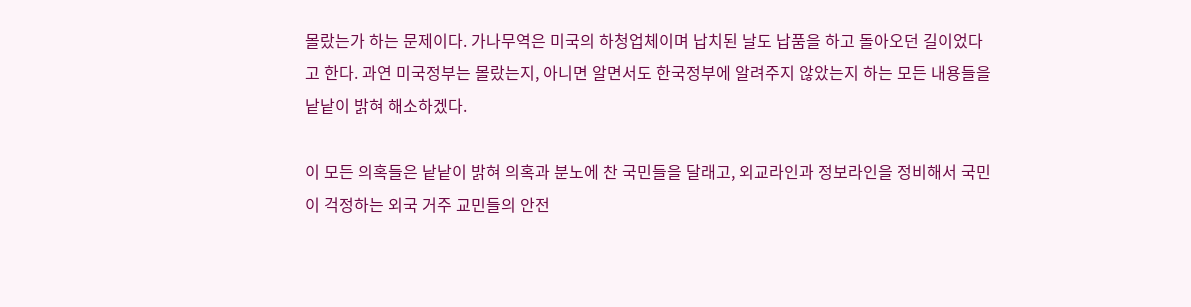몰랐는가 하는 문제이다. 가나무역은 미국의 하청업체이며 납치된 날도 납품을 하고 돌아오던 길이었다고 한다. 과연 미국정부는 몰랐는지, 아니면 알면서도 한국정부에 알려주지 않았는지 하는 모든 내용들을 낱낱이 밝혀 해소하겠다.

이 모든 의혹들은 낱낱이 밝혀 의혹과 분노에 찬 국민들을 달래고, 외교라인과 정보라인을 정비해서 국민이 걱정하는 외국 거주 교민들의 안전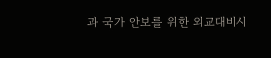과 국가 안보를 위한 외교대비시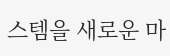스템을 새로운 마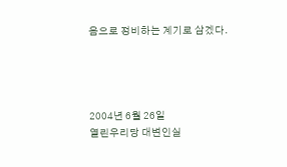음으로 정비하는 계기로 삼겠다.




2004년 6월 26일
열린우리당 대변인실